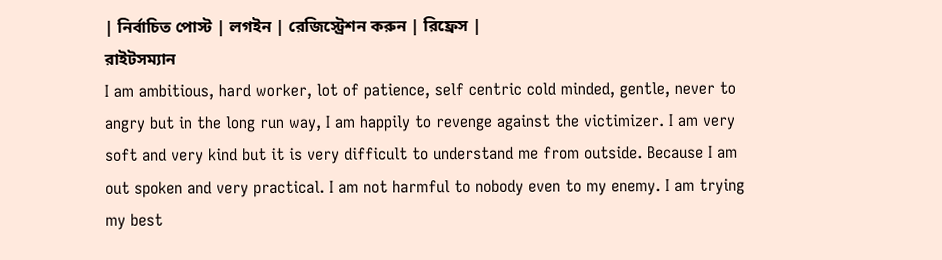| নির্বাচিত পোস্ট | লগইন | রেজিস্ট্রেশন করুন | রিফ্রেস |
রাইটসম্যান
I am ambitious, hard worker, lot of patience, self centric cold minded, gentle, never to angry but in the long run way, I am happily to revenge against the victimizer. I am very soft and very kind but it is very difficult to understand me from outside. Because I am out spoken and very practical. I am not harmful to nobody even to my enemy. I am trying my best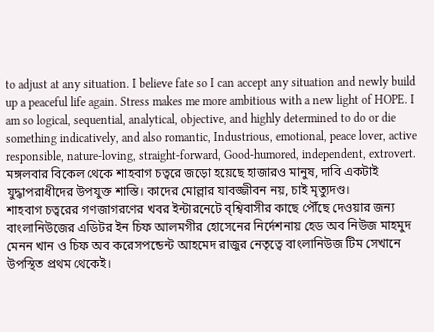to adjust at any situation. I believe fate so I can accept any situation and newly build up a peaceful life again. Stress makes me more ambitious with a new light of HOPE. I am so logical, sequential, analytical, objective, and highly determined to do or die something indicatively, and also romantic, Industrious, emotional, peace lover, active responsible, nature-loving, straight-forward, Good-humored, independent, extrovert.
মঙ্গলবার বিকেল থেকে শাহবাগ চত্বরে জড়ো হয়েছে হাজারও মানুষ, দাবি একটাই যুদ্ধাপরাধীদের উপযুক্ত শাস্তি। কাদের মোল্লার যাবজ্জীবন নয়, চাই মৃত্যুদণ্ড।
শাহবাগ চত্বরের গণজাগরণের খবর ইন্টারনেটে ব্শ্বিবাসীর কাছে পৌঁছে দেওয়ার জন্য বাংলানিউজের এডিটর ইন চিফ আলমগীর হোসেনের নির্দেশনায় হেড অব নিউজ মাহমুদ মেনন খান ও চিফ অব করেসপন্ডেন্ট আহমেদ রাজুর নেতৃত্বে বাংলানিউজ টিম সেখানে উপস্থিত প্রথম থেকেই।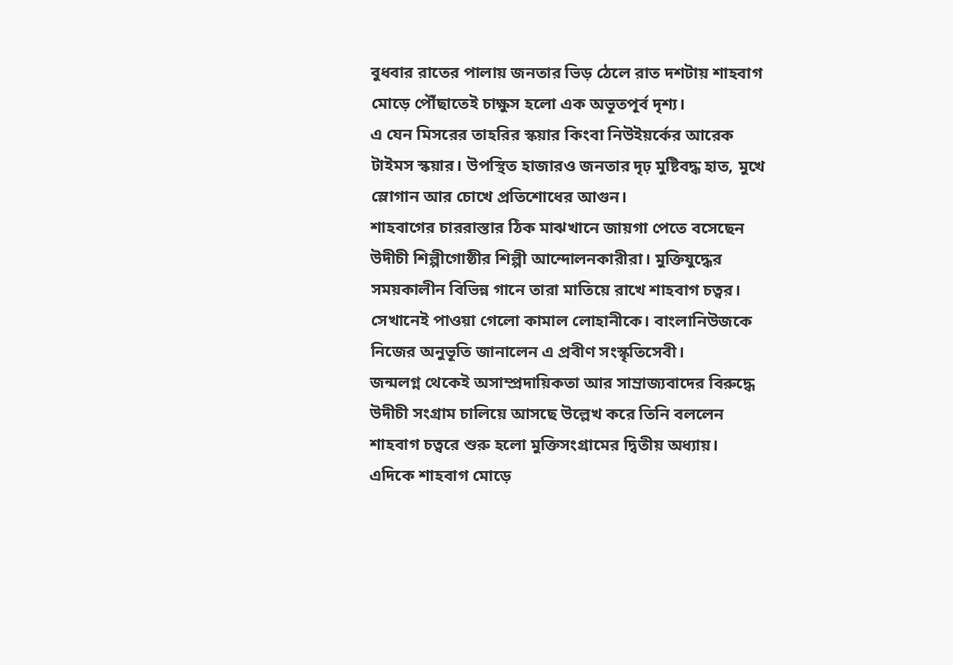বুধবার রাতের পালায় জনতার ভিড় ঠেলে রাত দশটায় শাহবাগ মোড়ে পৌঁছাতেই চাক্ষুস হলো এক অভূতপূর্ব দৃশ্য।
এ যেন মিসরের তাহরির স্কয়ার কিংবা নিউইয়র্কের আরেক টাইমস স্কয়ার। উপস্থিত হাজারও জনতার দৃঢ় মুষ্টিবদ্ধ হাত, মুখে স্লোগান আর চোখে প্রতিশোধের আগুন।
শাহবাগের চাররাস্তার ঠিক মাঝখানে জায়গা পেতে বসেছেন উদীচী শিল্পীগোষ্ঠীর শিল্পী আন্দোলনকারীরা। মুক্তিযুদ্ধের সময়কালীন বিভিন্ন গানে তারা মাতিয়ে রাখে শাহবাগ চত্বর।
সেখানেই পাওয়া গেলো কামাল লোহানীকে। বাংলানিউজকে নিজের অনুভূতি জানালেন এ প্রবীণ সংস্কৃতিসেবী।
জন্মলগ্ন থেকেই অসাম্প্রদায়িকতা আর সাম্রাজ্যবাদের বিরুদ্ধে উদীচী সংগ্রাম চালিয়ে আসছে উল্লেখ করে তিনি বললেন শাহবাগ চত্বরে শুরু হলো মুক্তিসংগ্রামের দ্বিতীয় অধ্যায়।
এদিকে শাহবাগ মোড়ে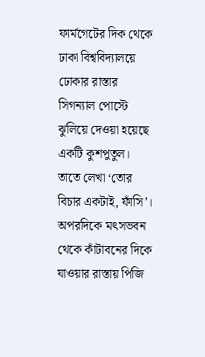ফার্মগেটের দিক থেকে ঢাকা বিশ্ববিদ্যালয়ে ঢোকার রাস্তার সিগন্যাল পোস্টে ঝুলিয়ে দেওয়া হয়েছে একটি কুশপুতুল। তাতে লেখা ‘তোর বিচার একটাই, ফাঁসি’।
অপরদিকে মৎসভবন থেকে কাঁটাবনের দিকে যাওয়ার রাস্তায় পিজি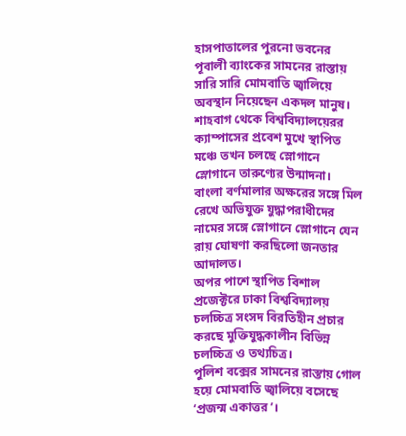হাসপাতালের পুরনো ভবনের পূবালী ব্যাংকের সামনের রাস্তায় সারি সারি মোমবাতি জ্বালিয়ে অবস্থান নিয়েছেন একদল মানুষ।
শাহবাগ থেকে বিশ্ববিদ্যালয়েরর ক্যাম্পাসের প্রবেশ মুখে স্থাপিত মঞ্চে তখন চলছে স্লোগানে স্লোগানে তারুণ্যের উন্মাদনা।
বাংলা বর্ণমালার অক্ষরের সঙ্গে মিল রেখে অভিযুক্ত যুদ্ধাপরাধীদের নামের সঙ্গে স্লোগানে স্লোগানে যেন রায় ঘোষণা করছিলো জনতার আদালত।
অপর পাশে স্থাপিত বিশাল প্রজেক্টরে ঢাকা বিশ্ববিদ্যালয় চলচ্চিত্র সংসদ বিরতিহীন প্রচার করছে মুক্তিযুদ্ধকালীন বিভিন্ন চলচ্চিত্র ও তথ্যচিত্র।
পুলিশ বক্সের সামনের রাস্তায় গোল হয়ে মোমবাতি জ্বালিয়ে বসেছে ‘প্রজন্ম একাত্তর’।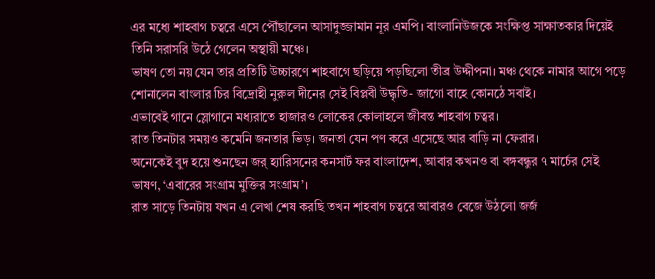এর মধ্যে শাহবাগ চত্বরে এসে পৌঁছালেন আসাদুজ্জামান নূর এমপি। বাংলানিউজকে সংক্ষিপ্ত সাক্ষাতকার দিয়েই তিনি সরাসরি উঠে গেলেন অস্থায়ী মঞ্চে।
ভাষণ তো নয় যেন তার প্রতিটি উচ্চারণে শাহবাগে ছড়িয়ে পড়ছিলো তীব্র উদ্দীপনা। মঞ্চ থেকে নামার আগে পড়ে শোনালেন বাংলার চির বিদ্রোহী নুরুল দীনের সেই বিপ্লবী উদ্ধৃতি- জাগো বাহে কোনঠে সবাই।
এভাবেই গানে স্লোগানে মধ্যরাতে হাজারও লোকের কোলাহলে জীবন্ত শাহবাগ চত্বর।
রাত তিনটার সময়ও কমেনি জনতার ভিড়। জনতা যেন পণ করে এসেছে আর বাড়ি না ফেরার।
অনেকেই বুদ হয়ে শুনছেন জর্ হ্যারিসনের কনসার্ট ফর বাংলাদেশ, আবার কখনও বা বঙ্গবন্ধুর ৭ মার্চের সেই ভাষণ, ‘এবারের সংগ্রাম মুক্তির সংগ্রাম’।
রাত সাড়ে তিনটায় যখন এ লেখা শেষ করছি তখন শাহবাগ চত্বরে আবারও বেজে উঠলো জর্জ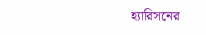হ্যারিসনের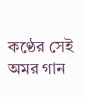কণ্ঠের সেই অমর গান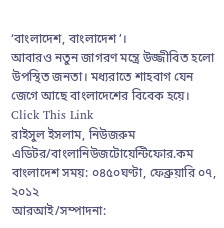‘বাংলাদেশ, বাংলাদেশ’।
আবারও নতুন জাগরণ মন্ত্রে উজ্জীবিত হলো উপস্থিত জনতা। মধ্যরাতে শাহবাগ যেন জেগে আছে বাংলাদেশের বিবেক হয়ে।
Click This Link
রাইসুল ইসলাম, নিউজরুম এডিটর/বাংলানিউজটোয়েন্টিফোর.কম
বাংলাদেশ সময়: ০৪৫০ঘণ্টা, ফেব্রুয়ারি ০৭, ২০১২
আরআই/সম্পাদনা: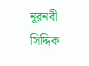নূরনবী সিদ্দিক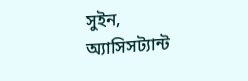সুইন, অ্যাসিসট্যান্ট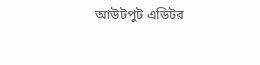আউটপুট এডিটর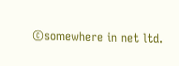©somewhere in net ltd.